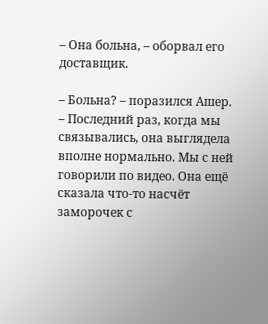– Она больна, – оборвал его доставщик.

– Больна? – поразился Ашер. – Последний раз, когда мы связывались, она выглядела вполне нормально. Мы с ней говорили по видео. Она ещё сказала что-то насчёт заморочек с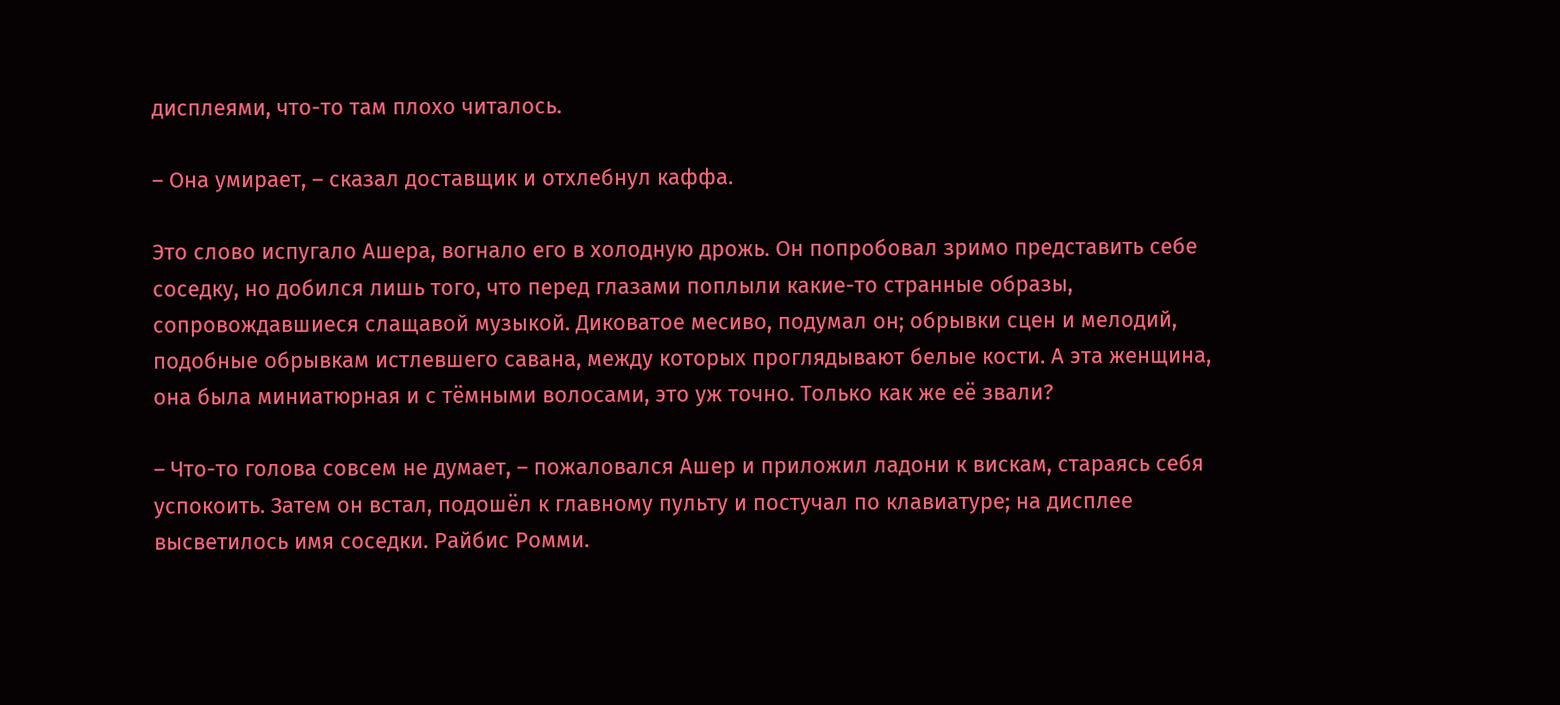дисплеями, что-то там плохо читалось.

– Она умирает, – сказал доставщик и отхлебнул каффа.

Это слово испугало Ашера, вогнало его в холодную дрожь. Он попробовал зримо представить себе соседку, но добился лишь того, что перед глазами поплыли какие-то странные образы, сопровождавшиеся слащавой музыкой. Диковатое месиво, подумал он; обрывки сцен и мелодий, подобные обрывкам истлевшего савана, между которых проглядывают белые кости. А эта женщина, она была миниатюрная и с тёмными волосами, это уж точно. Только как же её звали?

– Что-то голова совсем не думает, – пожаловался Ашер и приложил ладони к вискам, стараясь себя успокоить. Затем он встал, подошёл к главному пульту и постучал по клавиатуре; на дисплее высветилось имя соседки. Райбис Ромми.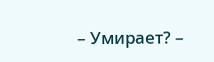– Умирает? –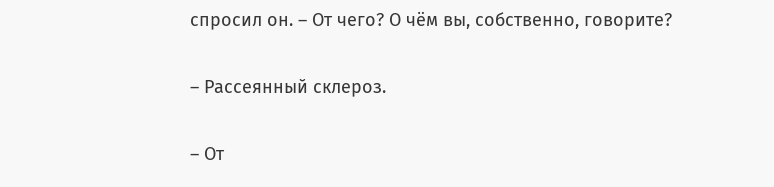спросил он. – От чего? О чём вы, собственно, говорите?

– Рассеянный склероз.

– От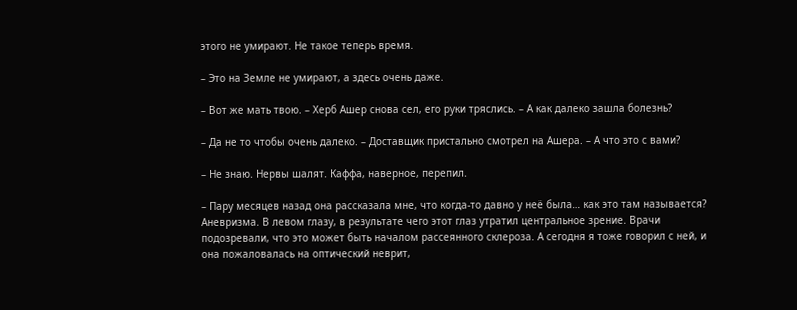этого не умирают. Не такое теперь время.

– Это на Земле не умирают, а здесь очень даже.

– Вот же мать твою. – Херб Ашер снова сел, его руки тряслись. – А как далеко зашла болезнь?

– Да не то чтобы очень далеко. – Доставщик пристально смотрел на Ашера. – А что это с вами?

– Не знаю. Нервы шалят. Каффа, наверное, перепил.

– Пару месяцев назад она рассказала мне, что когда-то давно у неё была… как это там называется? Аневризма. В левом глазу, в результате чего этот глаз утратил центральное зрение. Врачи подозревали, что это может быть началом рассеянного склероза. А сегодня я тоже говорил с ней, и она пожаловалась на оптический неврит,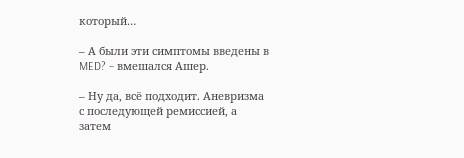который…

– А были эти симптомы введены в MED? – вмешался Ашер.

– Ну да, всё подходит. Аневризма с последующей ремиссией, а затем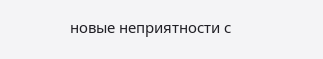новые неприятности с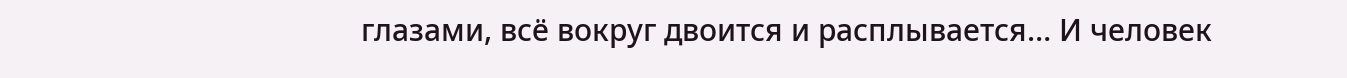глазами, всё вокруг двоится и расплывается… И человек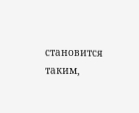становится таким,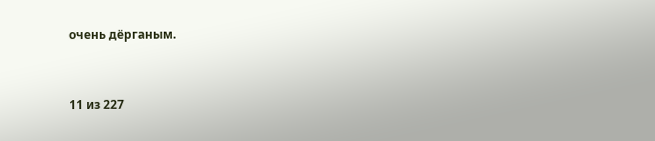очень дёрганым.



11 из 227